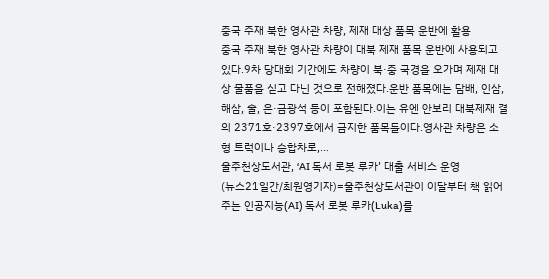중국 주재 북한 영사관 차량, 제재 대상 품목 운반에 활용
중국 주재 북한 영사관 차량이 대북 제재 품목 운반에 사용되고 있다.9차 당대회 기간에도 차량이 북·중 국경을 오가며 제재 대상 물품을 싣고 다닌 것으로 전해졌다.운반 품목에는 담배, 인삼, 해삼, 술, 은·금광석 등이 포함된다.이는 유엔 안보리 대북제재 결의 2371호·2397호에서 금지한 품목들이다.영사관 차량은 소형 트럭이나 승합차로,...
울주천상도서관, ‘AI 독서 로봇 루카’ 대출 서비스 운영
(뉴스21일간/최원영기자)=울주천상도서관이 이달부터 책 읽어주는 인공지능(AI) 독서 로봇 루카(Luka)를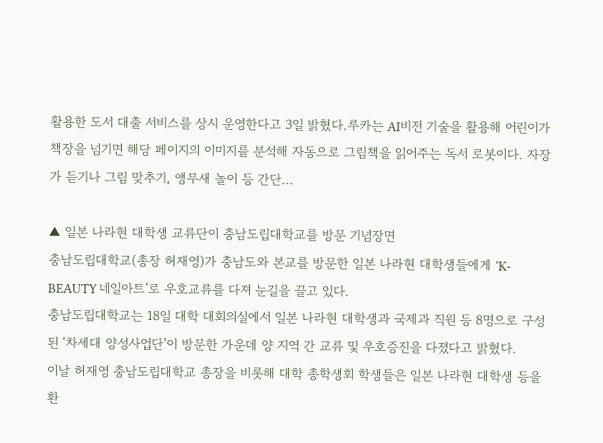활용한 도서 대출 서비스를 상시 운영한다고 3일 밝혔다.루카는 AI비전 기술을 활용해 어린이가 책장을 넘기면 해당 페이지의 이미지를 분석해 자동으로 그림책을 읽어주는 독서 로봇이다. 자장가 듣기나 그림 맞추기, 앵무새 놀이 등 간단...

▲ 일본 나라현 대학생 교류단이 충남도립대학교를 방문 기념장면
충남도립대학교(총장 허재영)가 충남도와 본교를 방문한 일본 나라현 대학생들에게 ‘K-BEAUTY 네일아트’로 우호교류를 다져 눈길을 끌고 있다.
충남도립대학교는 18일 대학 대회의실에서 일본 나라현 대학생과 국제과 직원 등 8명으로 구성된 ‘차세대 양성사업단’이 방문한 가운데 양 지역 간 교류 및 우호증진을 다졌다고 밝혔다.
이날 허재영 충남도립대학교 총장을 비롯해 대학 총학생회 학생들은 일본 나라현 대학생 등을 환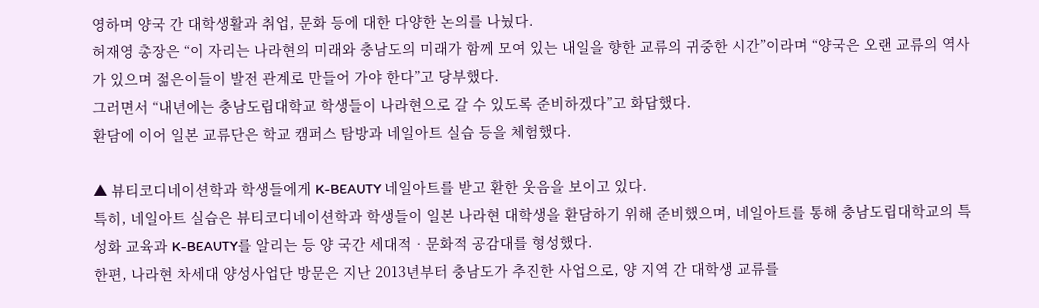영하며 양국 간 대학생활과 취업, 문화 등에 대한 다양한 논의를 나눴다.
허재영 총장은 “이 자리는 나라현의 미래와 충남도의 미래가 함께 모여 있는 내일을 향한 교류의 귀중한 시간”이라며 “양국은 오랜 교류의 역사가 있으며 젊은이들이 발전 관계로 만들어 가야 한다”고 당부했다.
그러면서 “내년에는 충남도립대학교 학생들이 나라현으로 갈 수 있도록 준비하겠다”고 화답했다.
환담에 이어 일본 교류단은 학교 캠퍼스 탐방과 네일아트 실습 등을 체험했다.

▲ 뷰티코디네이션학과 학생들에게 K-BEAUTY 네일아트를 받고 환한 웃음을 보이고 있다.
특히, 네일아트 실습은 뷰티코디네이션학과 학생들이 일본 나라현 대학생을 환담하기 위해 준비했으며, 네일아트를 통해 충남도립대학교의 특성화 교육과 K-BEAUTY를 알리는 등 양 국간 세대적‧문화적 공감대를 형성했다.
한편, 나라현 차세대 양성사업단 방문은 지난 2013년부터 충남도가 추진한 사업으로, 양 지역 간 대학생 교류를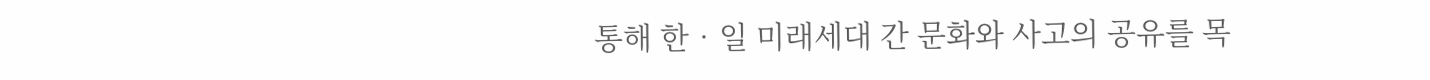통해 한‧일 미래세대 간 문화와 사고의 공유를 목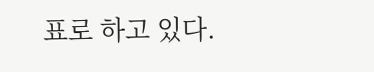표로 하고 있다.